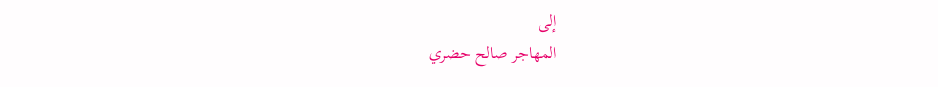إلى
المهاجر صالح حضري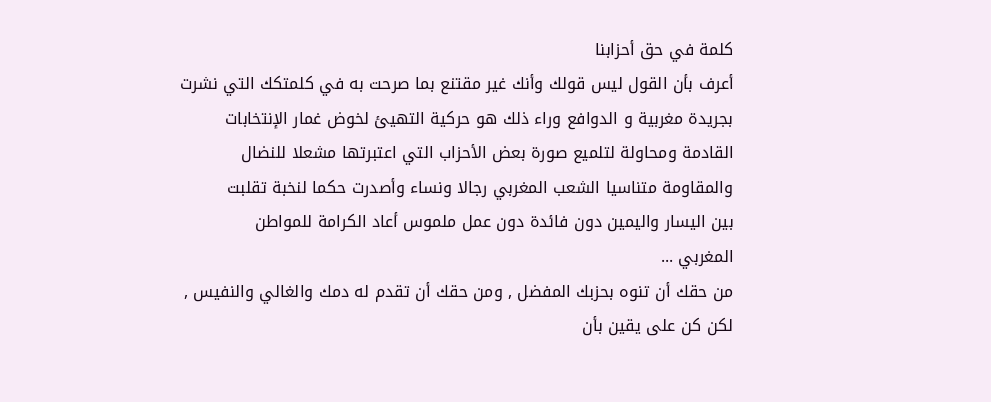كلمة في حق أحزابنا
أعرف بأن القول ليس قولك وأنك غير مقتنع بما صرحت به في كلمتكك التي نشرت
بجريدة مغربية و الدوافع وراء ذلك هو حركية التهيئ لخوض غمار الإنتخابات
القادمة ومحاولة لتلميع صورة بعض الأحزاب التي اعتبرتها مشعلا للنضال
والمقاومة متناسيا الشعب المغربي رجالا ونساء وأصدرت حكما لنخبة تقلبت
بين اليسار واليمين دون فائدة دون عمل ملموس أعاد الكرامة للمواطن
المغربي ...
من حقك أن تنوه بحزبك المفضل , ومن حقك أن تقدم له دمك والغالي والنفيس ,
لكن كن على يقين بأن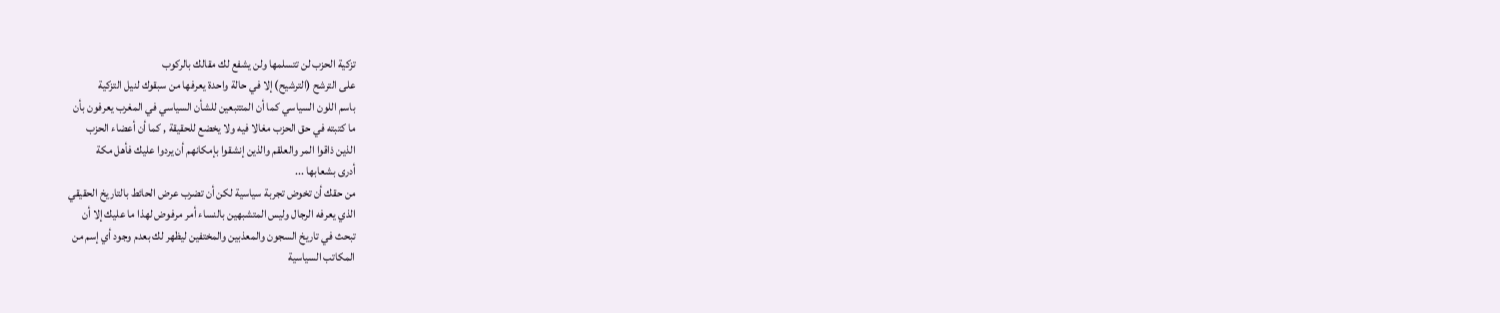تزكية الحزب لن تتسلمها ولن يشفع لك مقالك بالركوب
على الترشح (الترشيح) إلا في حالة واحدة يعرفها من سبقوك لنيل التزكية
باسم اللون السياسي كما أن المتتبعين للشأن السياسي في المغرب يعرفون بأن
ما كتبته في حق الحزب مغالا فيه ولا يخضع للحقيقة , كما أن أعضاء الحزب
الذين ذاقوا المر والعلقم والذين إنشقوا بإمكانهم أن يردوا عليك فأهل مكة
أدرى بشعابها ...
من حقك أن تخوض تجربة سياسية لكن أن تضرب عرض الحائط بالتاريخ الحقيقي
الذي يعرفه الرجال وليس المتشبهين بالنساء أمر مرفوض لهذا ما عليك إلا أن
تبحث في تاريخ السجون والمعذبين والمختفين ليظهر لك بعدم وجود أي إسم من
المكاتب السياسية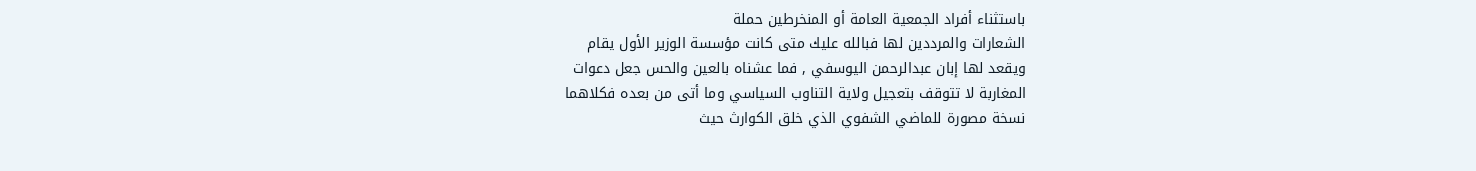باستثناء أفراد الجمعية العامة أو المنخرطين حملة
الشعارات والمرددين لها فبالله عليك متى كانت مؤسسة الوزير الأول يقام
ويقعد لها إبان عبدالرحمن اليوسفي , فما عشناه بالعين والحس جعل دعوات
المغاربة لا تتوقف بتعجيل ولاية التناوب السياسي وما أتى من بعده فكلاهما
نسخة مصورة للماضي الشفوي الذي خلق الكوارث حيث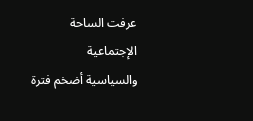عرفت الساحة الإجتماعية
والسياسية أضخم فترة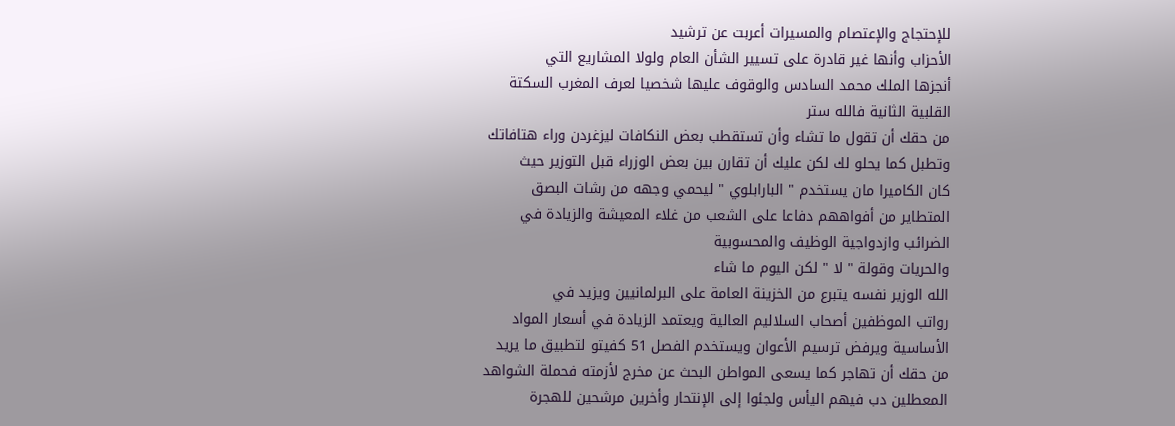للإحتجاج والإعتصام والمسيرات أعربت عن ترشيد
الأحزاب وأنها غير قادرة على تسيير الشأن العام ولولا المشاريع التي
أنجزها الملك محمد السادس والوقوف عليها شخصيا لعرف المغرب السكتة
القلبية الثانية فالله ستر
من حقك أن تقول ما تشاء وأن تستقطب بعض النكافات ليزغردن وراء هتافاتك
وتطبل كما يحلو لك لكن عليك أن تقارن بين بعض الوزراء قبل التوزير حيث
كان الكاميرا مان يستخدم " البارابلوي " ليحمي وجهه من رشات البصق
المتطاير من أفواههم دفاعا على الشعب من غلاء المعيشة والزيادة في
الضرائب وازدواجية الوظيف والمحسوبية
والحريات وقولة " لا " لكن اليوم ما شاء
الله الوزير نفسه يتبرع من الخزينة العامة على البرلمانيين ويزيد في
رواتب الموظفين أصحاب السلاليم العالية ويعتمد الزيادة في أسعار المواد
الأساسية ويرفض ترسيم الأعوان ويستخدم الفصل 51 كفيتو لتطبيق ما يريد
من حقك أن تهاجر كما يسعى المواطن البحث عن مخرج لأزمته فحملة الشواهد
المعطلين دب فيهم اليأس ولجئوا إلى الإنتحار وأخرين مرشحين للهجرة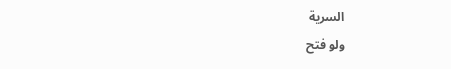السرية
ولو فتح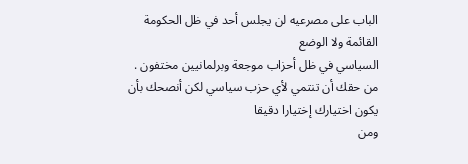الباب على مصرعيه لن يجلس أحد في ظل الحكومة القائمة ولا الوضع
السياسي في ظل أحزاب موجعة وبرلمانيين مختفون .
من حقك أن تنتمي لأي حزب سياسي لكن أنصحك بأن يكون اختيارك إختيارا دقيقا
ومن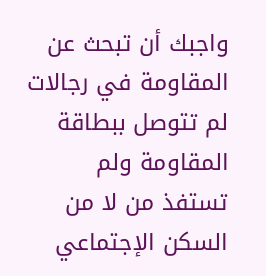واجبك أن تبحث عن المقاومة في رجالات لم تتوصل ببطاقة المقاومة ولم
تستفذ من لا من السكن الإجتماعي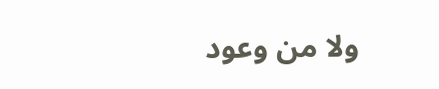ولا من وعود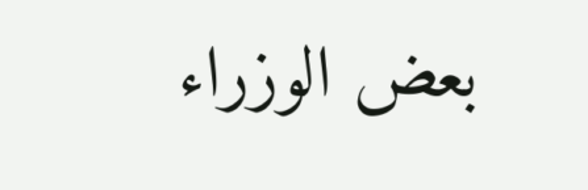بعض الوزراء